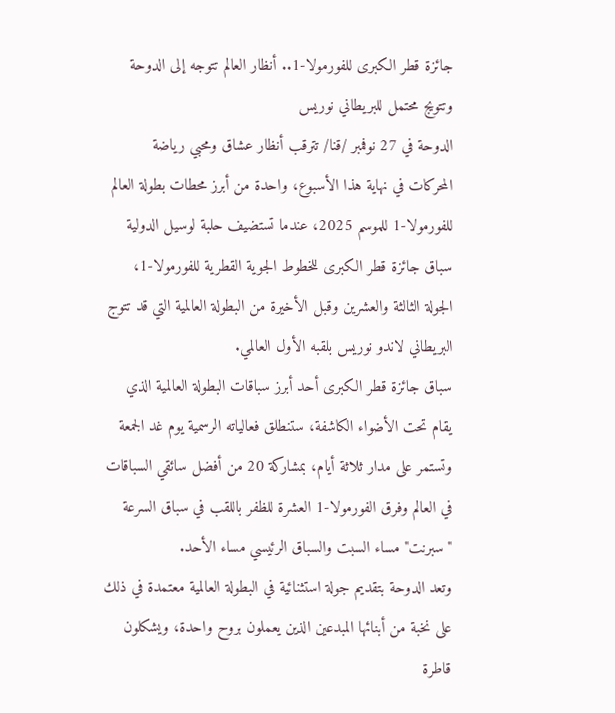جائزة قطر الكبرى للفورمولا-1.. أنظار العالم تتوجه إلى الدوحة وتتويج محتمل للبريطاني نوريس
الدوحة في 27 نوفمبر /قنا/ تترقب أنظار عشاق ومحبي رياضة المحركات في نهاية هذا الأسبوع، واحدة من أبرز محطات بطولة العالم للفورمولا-1 للموسم 2025، عندما تستضيف حلبة لوسيل الدولية سباق جائزة قطر الكبرى للخطوط الجوية القطرية للفورمولا-1، الجولة الثالثة والعشرين وقبل الأخيرة من البطولة العالمية التي قد تتوج البريطاني لاندو نوريس بلقبه الأول العالمي.
سباق جائزة قطر الكبرى أحد أبرز سباقات البطولة العالمية الذي يقام تحت الأضواء الكاشفة، ستنطلق فعالياته الرسمية يوم غد الجمعة وتستمر على مدار ثلاثة أيام، بمشاركة 20 من أفضل سائقي السباقات في العالم وفرق الفورمولا-1 العشرة للظفر باللقب في سباق السرعة "سبرنت" مساء السبت والسباق الرئيسي مساء الأحد.
وتعد الدوحة بتقديم جولة استثنائية في البطولة العالمية معتمدة في ذلك على نخبة من أبنائها المبدعين الذين يعملون بروح واحدة، ويشكلون قاطرة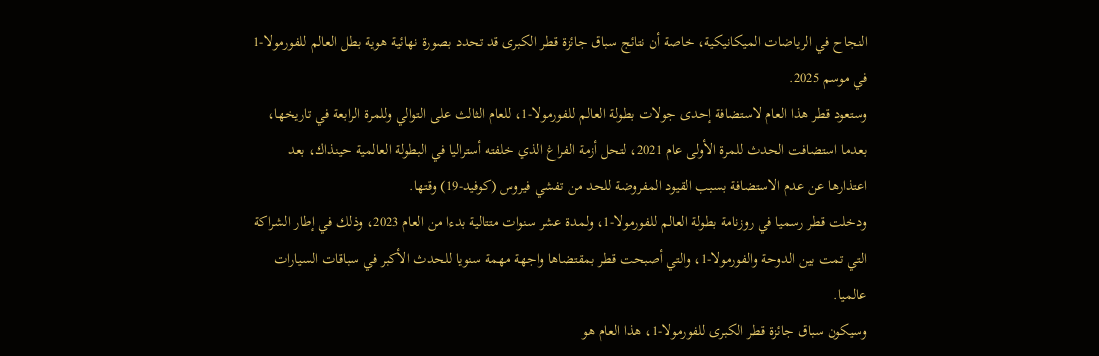النجاح في الرياضات الميكانيكية، خاصة أن نتائج سباق جائزة قطر الكبرى قد تحدد بصورة نهائية هوية بطل العالم للفورمولا-1 في موسم 2025.
وستعود قطر هذا العام لاستضافة إحدى جولات بطولة العالم للفورمولا-1، للعام الثالث على التوالي وللمرة الرابعة في تاريخها، بعدما استضافت الحدث للمرة الأولى عام 2021، لتحل أزمة الفراغ الذي خلفته أستراليا في البطولة العالمية حينذاك، بعد اعتذارها عن عدم الاستضافة بسبب القيود المفروضة للحد من تفشي فيروس (كوفيد-19) وقتها.
ودخلت قطر رسميا في روزنامة بطولة العالم للفورمولا-1، ولمدة عشر سنوات متتالية بدءا من العام 2023، وذلك في إطار الشراكة التي تمت بين الدوحة والفورمولا-1، والتي أصبحت قطر بمقتضاها واجهة مهمة سنويا للحدث الأكبر في سباقات السيارات عالميا.
وسيكون سباق جائزة قطر الكبرى للفورمولا-1، هذا العام هو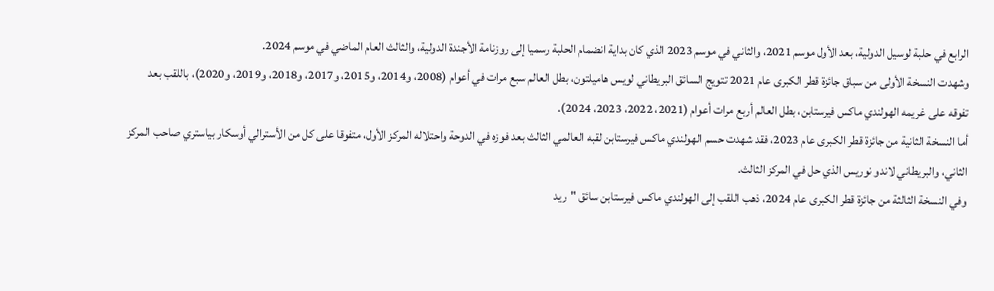الرابع في حلبة لوسيل الدولية، بعد الأول موسم 2021، والثاني في موسم 2023 الذي كان بداية انضمام الحلبة رسميا إلى روزنامة الأجندة الدولية، والثالث العام الماضي في موسم 2024.
وشهدت النسخة الأولى من سباق جائزة قطر الكبرى عام 2021 تتويج السائق البريطاني لويس هاميلتون، بطل العالم سبع مرات في أعوام (2008، و2014، و2015، و2017، و2018، و2019، و2020)، باللقب بعد تفوقه على غريمه الهولندي ماكس فيرستابن، بطل العالم أربع مرات أعوام (2021، 2022، 2023، 2024).
أما النسخة الثانية من جائزة قطر الكبرى عام 2023، فقد شهدت حسم الهولندي ماكس فيرستابن لقبه العالمي الثالث بعد فوزه في الدوحة واحتلاله المركز الأول، متفوقا على كل من الأسترالي أوسكار بياستري صاحب المركز الثاني، والبريطاني لاندو نوريس الذي حل في المركز الثالث.
وفي النسخة الثالثة من جائزة قطر الكبرى عام 2024، ذهب اللقب إلى الهولندي ماكس فيرستابن سائق "ريد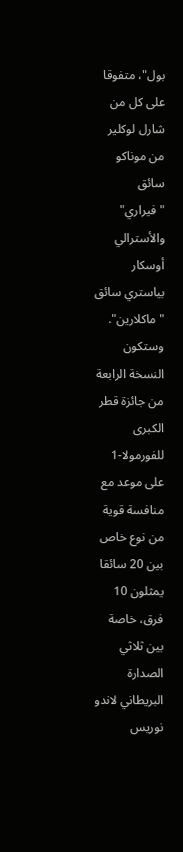بول"، متفوقا على كل من شارل لوكلير من موناكو سائق "فيراري" والأسترالي أوسكار بياستري سائق "ماكلارين".
وستكون النسخة الرابعة من جائزة قطر الكبرى للفورمولا-1 على موعد مع منافسة قوية من نوع خاص بين 20 سائقا يمثلون 10 فرق، خاصة بين ثلاثي الصدارة البريطاني لاندو نوريس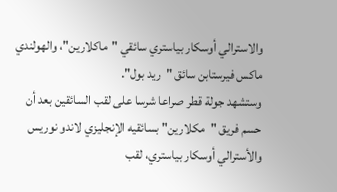والاسترالي أوسكار بياستري سائقي "ماكلارين"، والهولندي ماكس فيرستابن سائق "ريد بول".
وستشهد جولة قطر صراعا شرسا على لقب السائقين بعد أن حسم فريق "مكلارين" بسائقيه الإنجليزي لاندو نوريس والأسترالي أوسكار بياستري، لقب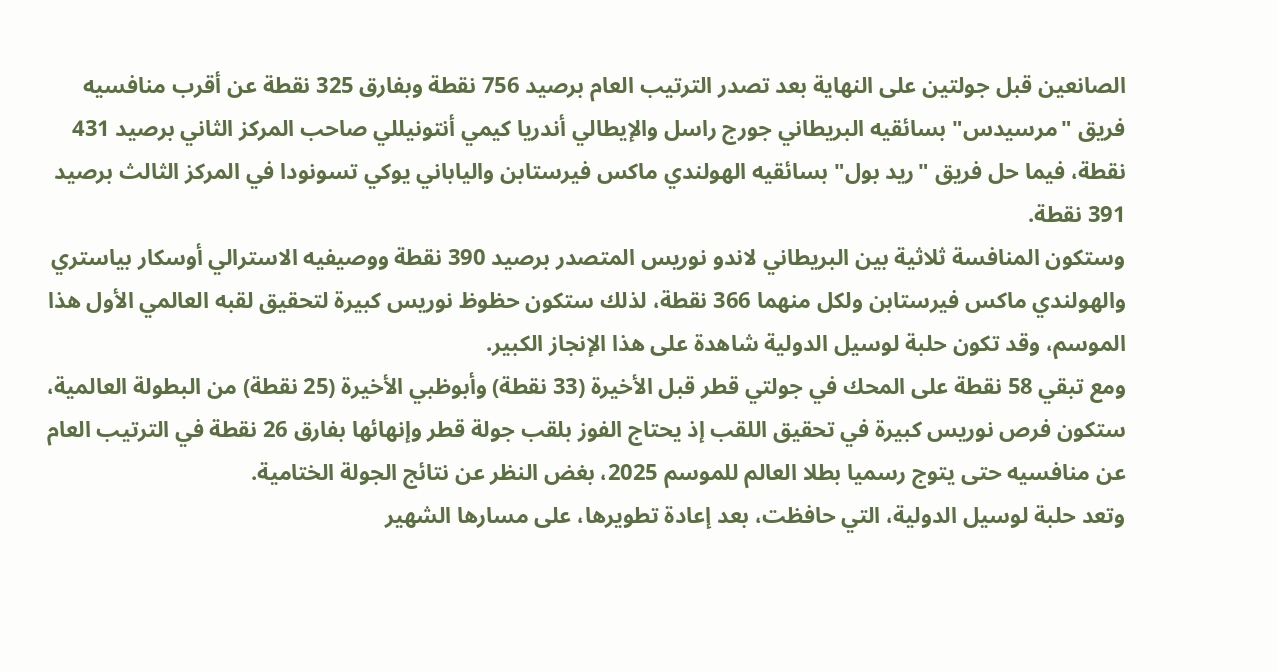الصانعين قبل جولتين على النهاية بعد تصدر الترتيب العام برصيد 756 نقطة وبفارق 325 نقطة عن أقرب منافسيه فريق "مرسيدس" بسائقيه البريطاني جورج راسل والإيطالي أندريا كيمي أنتونيللي صاحب المركز الثاني برصيد 431 نقطة، فيما حل فريق "ريد بول" بسائقيه الهولندي ماكس فيرستابن والياباني يوكي تسونودا في المركز الثالث برصيد 391 نقطة.
وستكون المنافسة ثلاثية بين البريطاني لاندو نوريس المتصدر برصيد 390 نقطة ووصيفيه الاسترالي أوسكار بياستري والهولندي ماكس فيرستابن ولكل منهما 366 نقطة، لذلك ستكون حظوظ نوريس كبيرة لتحقيق لقبه العالمي الأول هذا الموسم، وقد تكون حلبة لوسيل الدولية شاهدة على هذا الإنجاز الكبير.
ومع تبقي 58 نقطة على المحك في جولتي قطر قبل الأخيرة (33 نقطة) وأبوظبي الأخيرة (25 نقطة) من البطولة العالمية، ستكون فرص نوريس كبيرة في تحقيق اللقب إذ يحتاج الفوز بلقب جولة قطر وإنهائها بفارق 26 نقطة في الترتيب العام عن منافسيه حتى يتوج رسميا بطلا العالم للموسم 2025، بغض النظر عن نتائج الجولة الختامية.
وتعد حلبة لوسيل الدولية، التي حافظت، بعد إعادة تطويرها، على مسارها الشهير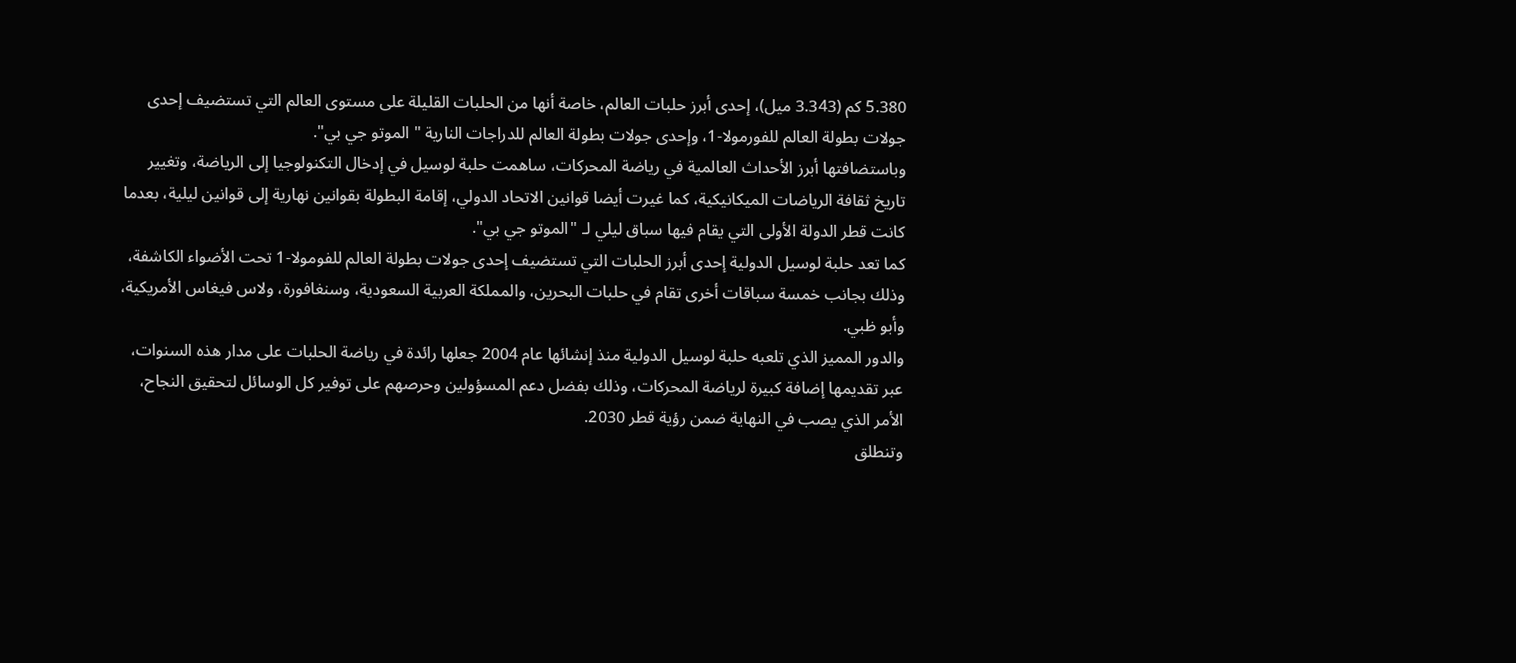5.380 كم (3.343 ميل)، إحدى أبرز حلبات العالم، خاصة أنها من الحلبات القليلة على مستوى العالم التي تستضيف إحدى جولات بطولة العالم للفورمولا-1، وإحدى جولات بطولة العالم للدراجات النارية " الموتو جي بي".
وباستضافتها أبرز الأحداث العالمية في رياضة المحركات، ساهمت حلبة لوسيل في إدخال التكنولوجيا إلى الرياضة، وتغيير تاريخ ثقافة الرياضات الميكانيكية، كما غيرت أيضا قوانين الاتحاد الدولي، إقامة البطولة بقوانين نهارية إلى قوانين ليلية، بعدما كانت قطر الدولة الأولى التي يقام فيها سباق ليلي لـ "الموتو جي بي".
كما تعد حلبة لوسيل الدولية إحدى أبرز الحلبات التي تستضيف إحدى جولات بطولة العالم للفومولا-1 تحت الأضواء الكاشفة، وذلك بجانب خمسة سباقات أخرى تقام في حلبات البحرين، والمملكة العربية السعودية، وسنغافورة، ولاس فيغاس الأمريكية، وأبو ظبي.
والدور المميز الذي تلعبه حلبة لوسيل الدولية منذ إنشائها عام 2004 جعلها رائدة في رياضة الحلبات على مدار هذه السنوات، عبر تقديمها إضافة كبيرة لرياضة المحركات، وذلك بفضل دعم المسؤولين وحرصهم على توفير كل الوسائل لتحقيق النجاح، الأمر الذي يصب في النهاية ضمن رؤية قطر 2030.
وتنطلق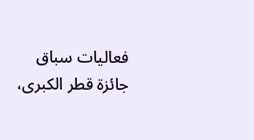فعاليات سباق جائزة قطر الكبرى،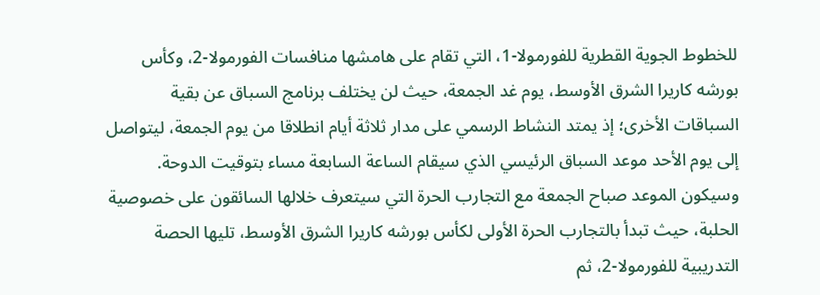للخطوط الجوية القطرية للفورمولا-1، التي تقام على هامشها منافسات الفورمولا-2، وكأس بورشه كاريرا الشرق الأوسط، يوم غد الجمعة، حيث لن يختلف برنامج السباق عن بقية السباقات الأخرى؛ إذ يمتد النشاط الرسمي على مدار ثلاثة أيام انطلاقا من يوم الجمعة، ليتواصل إلى يوم الأحد موعد السباق الرئيسي الذي سيقام الساعة السابعة مساء بتوقيت الدوحة.
وسيكون الموعد صباح الجمعة مع التجارب الحرة التي سيتعرف خلالها السائقون على خصوصية الحلبة، حيث تبدأ بالتجارب الحرة الأولى لكأس بورشه كاريرا الشرق الأوسط، تليها الحصة التدريبية للفورمولا-2، ثم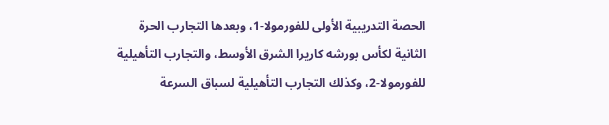الحصة التدريبية الأولى للفورمولا-1، وبعدها التجارب الحرة الثانية لكأس بورشه كاريرا الشرق الأوسط، والتجارب التأهيلية للفورمولا-2، وكذلك التجارب التأهيلية لسباق السرعة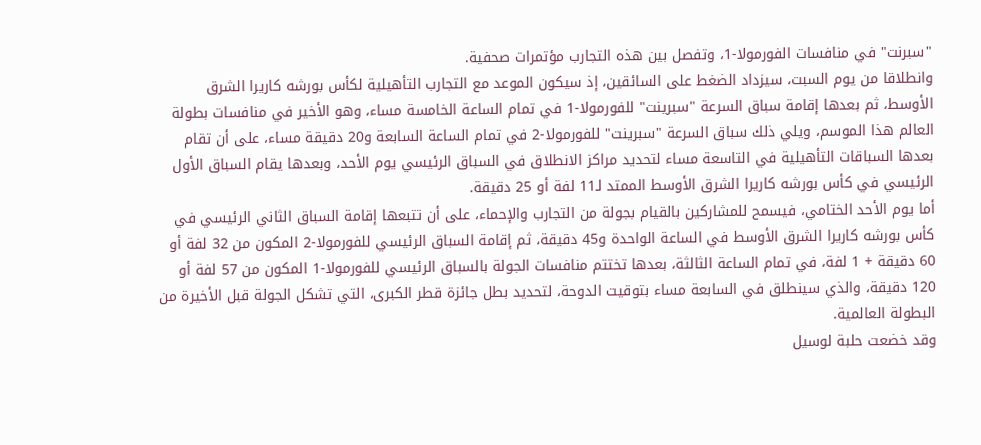"سبرنت" في منافسات الفورمولا-1، وتفصل بين هذه التجارب مؤتمرات صحفية.
وانطلاقا من يوم السبت، سيزداد الضغط على السائقين، إذ سيكون الموعد مع التجارب التأهيلية لكأس بورشه كاريرا الشرق الأوسط، ثم بعدها إقامة سباق السرعة "سبرينت" للفورمولا-1 في تمام الساعة الخامسة مساء، وهو الأخير في منافسات بطولة العالم هذا الموسم، ويلي ذلك سباق السرعة "سبرينت" للفورمولا-2 في تمام الساعة السابعة و20 دقيقة مساء، على أن تقام بعدها السباقات التأهيلية في التاسعة مساء لتحديد مراكز الانطلاق في السباق الرئيسي يوم الأحد، وبعدها يقام السباق الأول الرئيسي في كأس بورشه كاريرا الشرق الأوسط الممتد لـ11 لفة أو 25 دقيقة.
أما يوم الأحد الختامي، فيسمح للمشاركين بالقيام بجولة من التجارب والإحماء، على أن تتبعها إقامة السباق الثاني الرئيسي في كأس بورشه كاريرا الشرق الأوسط في الساعة الواحدة و45 دقيقة، ثم إقامة السباق الرئيسي للفورمولا-2 المكون من 32 لفة أو 60 دقيقة + 1 لفة، في تمام الساعة الثالثة، بعدها تختتم منافسات الجولة بالسباق الرئيسي للفورمولا-1 المكون من 57 لفة أو 120 دقيقة، والذي سينطلق في السابعة مساء بتوقيت الدوحة، لتحديد بطل جائزة قطر الكبرى، التي تشكل الجولة قبل الأخيرة من البطولة العالمية.
وقد خضعت حلبة لوسيل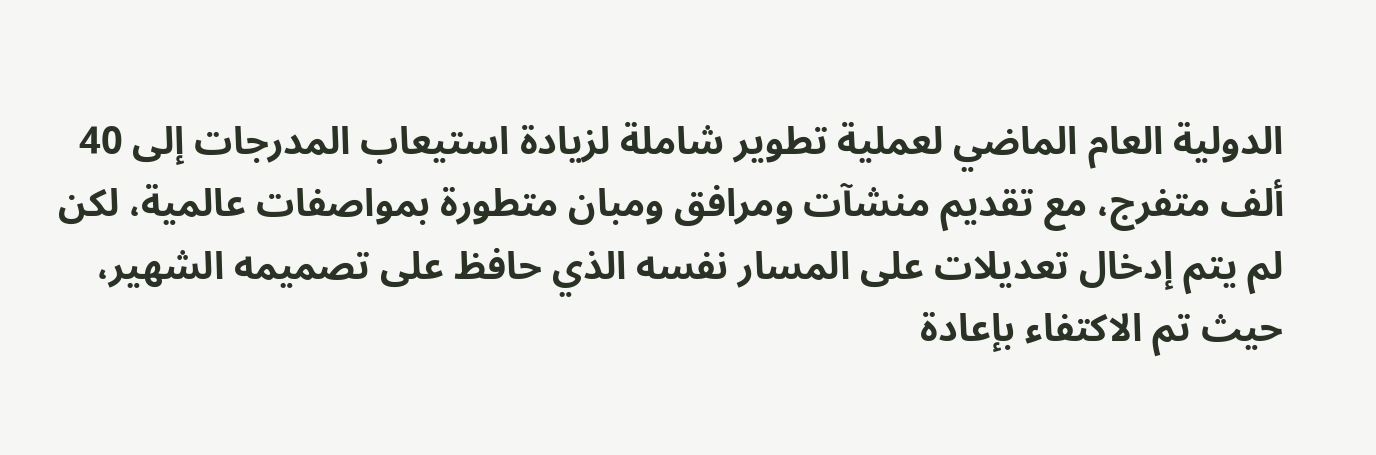الدولية العام الماضي لعملية تطوير شاملة لزيادة استيعاب المدرجات إلى 40 ألف متفرج، مع تقديم منشآت ومرافق ومبان متطورة بمواصفات عالمية، لكن لم يتم إدخال تعديلات على المسار نفسه الذي حافظ على تصميمه الشهير، حيث تم الاكتفاء بإعادة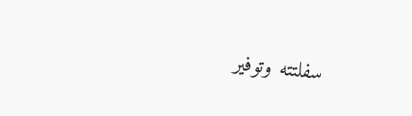سفلتته وتوفير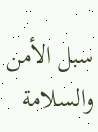سبل الأمن والسلامة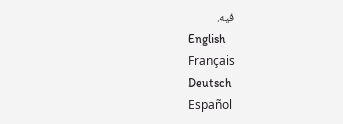فيه.
English
Français
Deutsch
Español